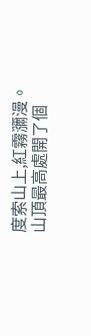度索山上,紅霧瀰漫。山頂最高處開了個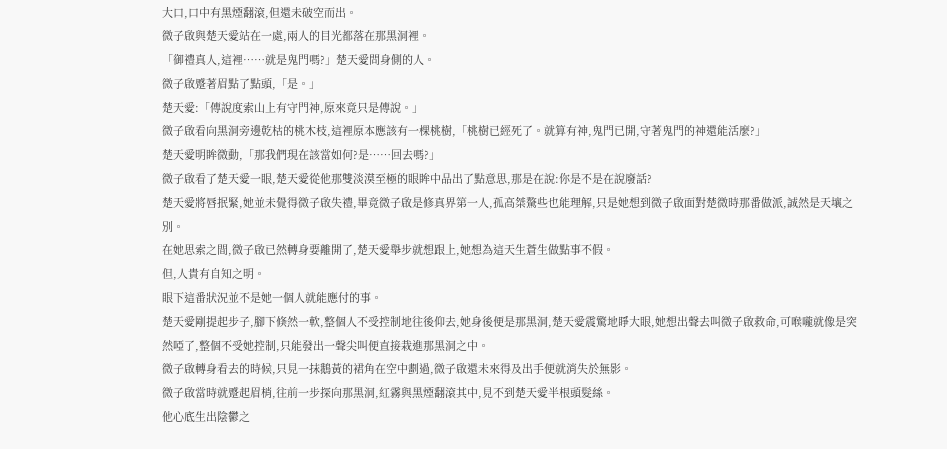大口,口中有黑煙翻滾,但還未破空而出。
微子啟與楚天愛站在一處,兩人的目光都落在那黑洞裡。
「御禮真人,這裡……就是鬼門嗎?」楚天愛問身側的人。
微子啟蹙著眉點了點頭,「是。」
楚天愛:「傳說度索山上有守門神,原來竟只是傳說。」
微子啟看向黑洞旁邊乾枯的桃木枝,這裡原本應該有一棵桃樹,「桃樹已經死了。就算有神,鬼門已開,守著鬼門的神還能活麼?」
楚天愛明眸微動,「那我們現在該當如何?是……回去嗎?」
微子啟看了楚天愛一眼,楚天愛從他那雙淡漠至極的眼眸中品出了點意思,那是在說:你是不是在說廢話?
楚天愛將唇抿緊,她並未覺得微子啟失禮,畢竟微子啟是修真界第一人,孤高桀驁些也能理解,只是她想到微子啟面對楚微時那番做派,誠然是天壤之別。
在她思索之間,微子啟已然轉身要離開了,楚天愛舉步就想跟上,她想為這天生蒼生做點事不假。
但,人貴有自知之明。
眼下這番狀況並不是她一個人就能應付的事。
楚天愛剛提起步子,腳下倏然一軟,整個人不受控制地往後仰去,她身後便是那黑洞,楚天愛震驚地睜大眼,她想出聲去叫微子啟救命,可喉嚨就像是突然啞了,整個不受她控制,只能發出一聲尖叫便直接栽進那黑洞之中。
微子啟轉身看去的時候,只見一抹鵝黃的裙角在空中劃過,微子啟還未來得及出手便就消失於無影。
微子啟當時就蹙起眉梢,往前一步探向那黑洞,紅霧與黑煙翻滾其中,見不到楚天愛半根頭髮絲。
他心底生出陰鬱之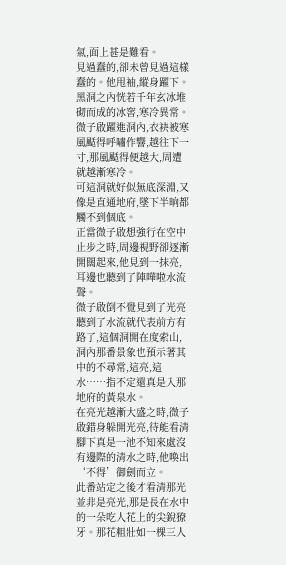氣,面上甚是難看。
見過蠢的,卻未曾見過這樣蠢的。他甩袖,縱身躍下。
黑洞之內恍若千年玄冰堆砌而成的冰窖,寒冷異常。微子啟躍進洞內,衣袂被寒風颳得呼嘯作響,越往下一寸,那風颳得便越大,周遭就越漸寒冷。
可這洞就好似無底深淵,又像是直通地府,墜下半晌都觸不到個底。
正當微子啟想強行在空中止步之時,周邊視野卻逐漸開闊起來,他見到一抹亮,耳邊也聽到了陣嘩啦水流聲。
微子啟倒不覺見到了光亮聽到了水流就代表前方有路了,這個洞開在度索山,洞內那番景象也預示著其中的不尋常,這亮,這水……指不定還真是入那地府的黃泉水。
在亮光越漸大盛之時,微子啟錯身躲開光亮,待能看清腳下真是一池不知來處沒有邊際的清水之時,他喚出‘不得’御劍而立。
此番站定之後才看清那光並非是亮光,那是長在水中的一朵吃人花上的尖銳獠牙。那花粗壯如一棵三人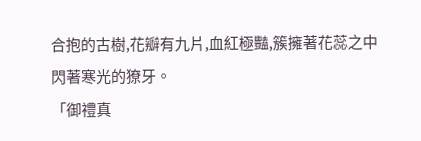合抱的古樹,花瓣有九片,血紅極豔,簇擁著花蕊之中閃著寒光的獠牙。
「御禮真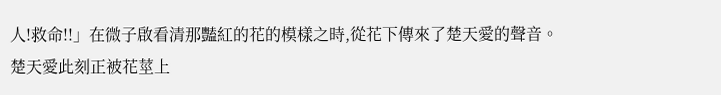人!救命!!」在微子啟看清那豔紅的花的模樣之時,從花下傳來了楚天愛的聲音。
楚天愛此刻正被花莖上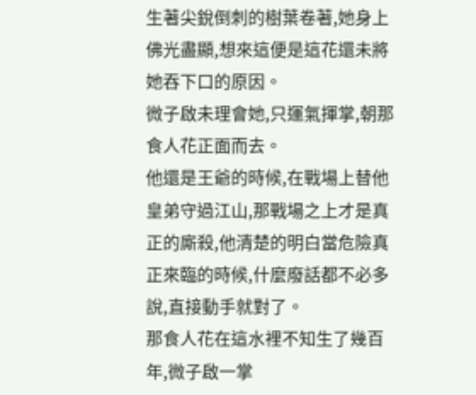生著尖銳倒刺的樹葉卷著,她身上佛光盡顯,想來這便是這花還未將她吞下口的原因。
微子啟未理會她,只運氣揮掌,朝那食人花正面而去。
他還是王爺的時候,在戰場上替他皇弟守過江山,那戰場之上才是真正的廝殺,他清楚的明白當危險真正來臨的時候,什麼廢話都不必多說,直接動手就對了。
那食人花在這水裡不知生了幾百年,微子啟一掌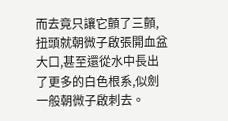而去竟只讓它顫了三顫,扭頭就朝微子啟張開血盆大口,甚至還從水中長出了更多的白色根系,似劍一般朝微子啟刺去。